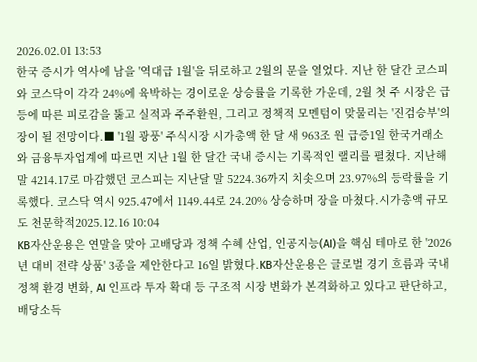2026.02.01 13:53
한국 증시가 역사에 남을 '역대급 1월'을 뒤로하고 2월의 문을 열었다. 지난 한 달간 코스피와 코스닥이 각각 24%에 육박하는 경이로운 상승률을 기록한 가운데, 2월 첫 주 시장은 급등에 따른 피로감을 뚫고 실적과 주주환원, 그리고 정책적 모멘텀이 맞물리는 '진검승부'의 장이 될 전망이다.■ '1월 광풍' 주식시장 시가총액 한 달 새 963조 원 급증1일 한국거래소와 금융투자업계에 따르면 지난 1월 한 달간 국내 증시는 기록적인 랠리를 펼쳤다. 지난해 말 4214.17로 마감했던 코스피는 지난달 말 5224.36까지 치솟으며 23.97%의 등락률을 기록했다. 코스닥 역시 925.47에서 1149.44로 24.20% 상승하며 장을 마쳤다.시가총액 규모도 천문학적2025.12.16 10:04
KB자산운용은 연말을 맞아 고배당과 정책 수혜 산업, 인공지능(AI)을 핵심 테마로 한 '2026년 대비 전략 상품' 3종을 제안한다고 16일 밝혔다.KB자산운용은 글로벌 경기 흐름과 국내 정책 환경 변화, AI 인프라 투자 확대 등 구조적 시장 변화가 본격화하고 있다고 판단하고, 배당소득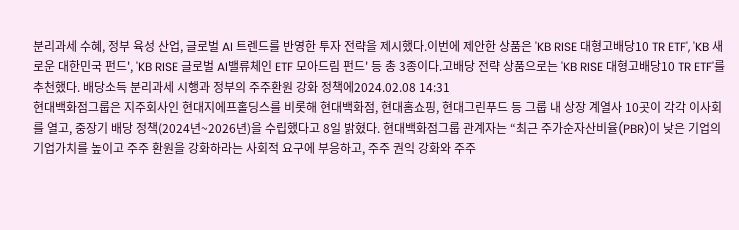분리과세 수혜, 정부 육성 산업, 글로벌 AI 트렌드를 반영한 투자 전략을 제시했다.이번에 제안한 상품은 'KB RISE 대형고배당10 TR ETF', 'KB 새로운 대한민국 펀드', 'KB RISE 글로벌 AI밸류체인 ETF 모아드림 펀드' 등 총 3종이다.고배당 전략 상품으로는 'KB RISE 대형고배당10 TR ETF'를 추천했다. 배당소득 분리과세 시행과 정부의 주주환원 강화 정책에2024.02.08 14:31
현대백화점그룹은 지주회사인 현대지에프홀딩스를 비롯해 현대백화점, 현대홈쇼핑, 현대그린푸드 등 그룹 내 상장 계열사 10곳이 각각 이사회를 열고, 중장기 배당 정책(2024년~2026년)을 수립했다고 8일 밝혔다. 현대백화점그룹 관계자는 “최근 주가순자산비율(PBR)이 낮은 기업의 기업가치를 높이고 주주 환원을 강화하라는 사회적 요구에 부응하고, 주주 권익 강화와 주주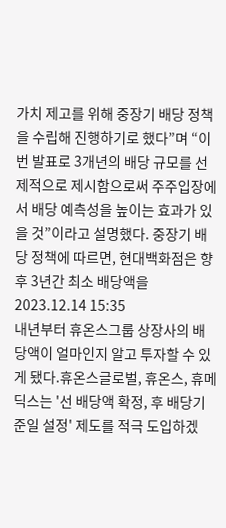가치 제고를 위해 중장기 배당 정책을 수립해 진행하기로 했다”며 “이번 발표로 3개년의 배당 규모를 선제적으로 제시함으로써 주주입장에서 배당 예측성을 높이는 효과가 있을 것”이라고 설명했다. 중장기 배당 정책에 따르면, 현대백화점은 향후 3년간 최소 배당액을2023.12.14 15:35
내년부터 휴온스그룹 상장사의 배당액이 얼마인지 알고 투자할 수 있게 됐다.휴온스글로벌, 휴온스, 휴메딕스는 '선 배당액 확정, 후 배당기준일 설정' 제도를 적극 도입하겠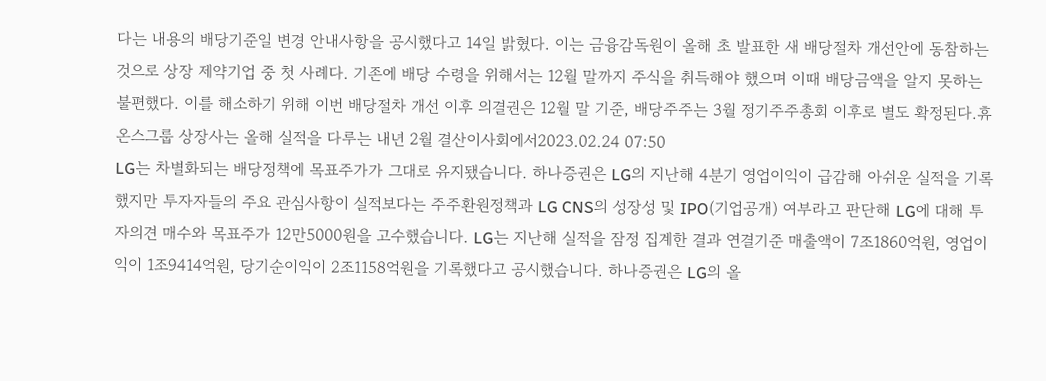다는 내용의 배당기준일 변경 안내사항을 공시했다고 14일 밝혔다. 이는 금융감독원이 올해 초 발표한 새 배당절차 개선안에 동참하는 것으로 상장 제약기업 중 첫 사례다. 기존에 배당 수령을 위해서는 12월 말까지 주식을 취득해야 했으며 이때 배당금액을 알지 못하는 불편했다. 이를 해소하기 위해 이번 배당절차 개선 이후 의결권은 12월 말 기준, 배당주주는 3월 정기주주총회 이후로 별도 확정된다.휴온스그룹 상장사는 올해 실적을 다루는 내년 2월 결산이사회에서2023.02.24 07:50
LG는 차별화되는 배당정책에 목표주가가 그대로 유지됐습니다. 하나증권은 LG의 지난해 4분기 영업이익이 급감해 아쉬운 실적을 기록했지만 투자자들의 주요 관심사항이 실적보다는 주주환원정책과 LG CNS의 성장성 및 IPO(기업공개) 여부라고 판단해 LG에 대해 투자의견 매수와 목표주가 12만5000원을 고수했습니다. LG는 지난해 실적을 잠정 집계한 결과 연결기준 매출액이 7조1860억원, 영업이익이 1조9414억원, 당기순이익이 2조1158억원을 기록했다고 공시했습니다. 하나증권은 LG의 올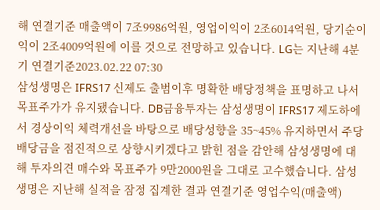해 연결기준 매출액이 7조9986억원, 영업이익이 2조6014억원, 당기순이익이 2조4009억원에 이를 것으로 전망하고 있습니다. LG는 지난해 4분기 연결기준2023.02.22 07:30
삼성생명은 IFRS17 신제도 출범이후 명확한 배당정책을 표명하고 나서 목표주가가 유지됐습니다. DB금융투자는 삼성생명이 IFRS17 제도하에서 경상이익 체력개선을 바탕으로 배당성향을 35~45% 유지하면서 주당배당금을 점진적으로 상향시키겠다고 밝힌 점을 감안해 삼성생명에 대해 투자의견 매수와 목표주가 9만2000원을 그대로 고수했습니다. 삼성생명은 지난해 실적을 잠정 집계한 결과 연결기준 영업수익(매출액)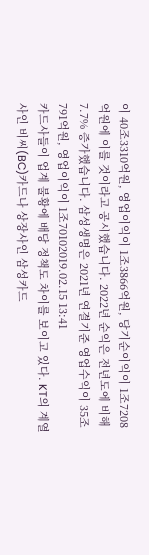이 40조3310억원, 영업이익이 1조3866억원, 당기순이익이 1조7208억원에 이를 것이라고 공시했습니다. 2022년 순익은 전년도에 비해 7.7% 증가했습니다. 삼성생명은 2021년 연결기준 영업수익이 35조791억원, 영업이익이 1조70102019.02.15 13:41
카드사들이 업계 불황에 배당 정책도 차이를 보이고 있다. KT의 계열사인 비씨(BC)카드나 상장사인 삼성카드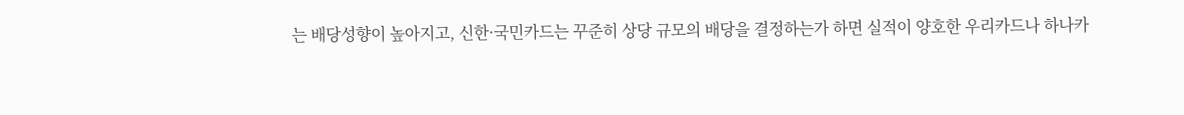는 배당성향이 높아지고, 신한·국민카드는 꾸준히 상당 규모의 배당을 결정하는가 하면 실적이 양호한 우리카드나 하나카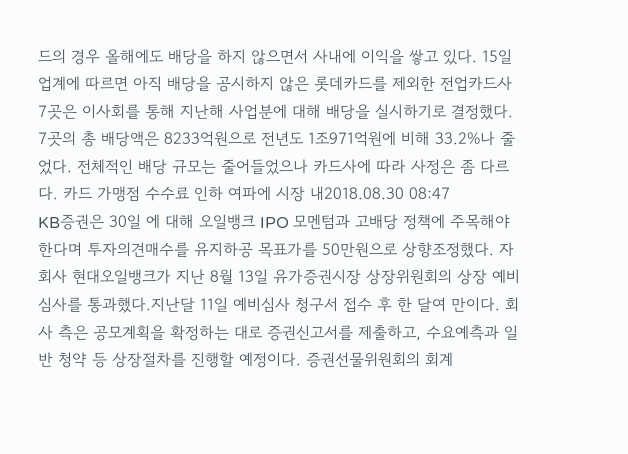드의 경우 올해에도 배당을 하지 않으면서 사내에 이익을 쌓고 있다. 15일 업계에 따르면 아직 배당을 공시하지 않은 롯데카드를 제외한 전업카드사 7곳은 이사회를 통해 지난해 사업분에 대해 배당을 실시하기로 결정했다. 7곳의 총 배당액은 8233억원으로 전년도 1조971억원에 비해 33.2%나 줄었다. 전체적인 배당 규모는 줄어들었으나 카드사에 따라 사정은 좀 다르다. 카드 가맹점 수수료 인하 여파에 시장 내2018.08.30 08:47
KB증권은 30일 에 대해 오일뱅크 IPO 모멘텀과 고배당 정책에 주목해야 한다며 투자의견매수를 유지하공 목표가를 50만원으로 상향조정했다. 자회사 현대오일뱅크가 지난 8월 13일 유가증권시장 상장위원회의 상장 예비심사를 통과했다.지난달 11일 예비심사 청구서 접수 후 한 달여 만이다. 회사 측은 공모계획을 확정하는 대로 증권신고서를 제출하고, 수요예측과 일반 청약 등 상장절차를 진행할 예정이다. 증권선물위원회의 회계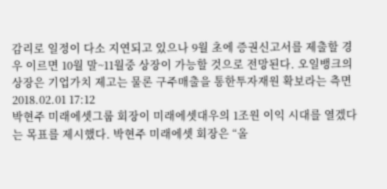감리로 일정이 다소 지연되고 있으나 9월 초에 증권신고서를 제출할 경우 이르면 10월 말~11월중 상장이 가능할 것으로 전망된다. 오일뱅크의 상장은 기업가치 제고는 물론 구주매출을 통한투자재원 확보라는 측면2018.02.01 17:12
박현주 미래에셋그룹 회장이 미래에셋대우의 1조원 이익 시대를 열겠다는 목표를 제시했다. 박현주 미래에셋 회장은 “올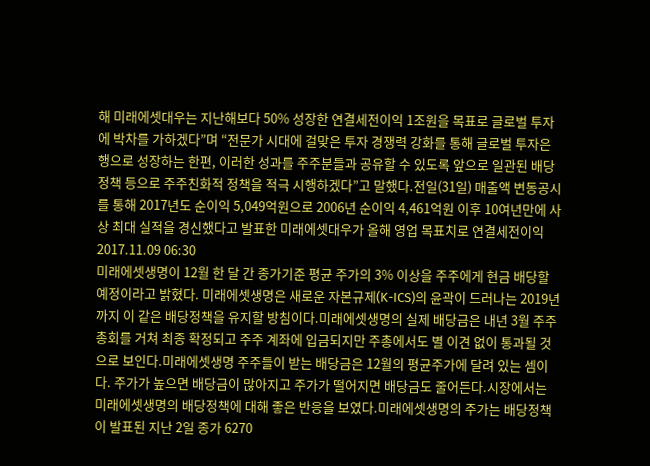해 미래에셋대우는 지난해보다 50% 성장한 연결세전이익 1조원을 목표로 글로벌 투자에 박차를 가하겠다”며 “전문가 시대에 걸맞은 투자 경쟁력 강화를 통해 글로벌 투자은행으로 성장하는 한편, 이러한 성과를 주주분들과 공유할 수 있도록 앞으로 일관된 배당 정책 등으로 주주친화적 정책을 적극 시행하겠다”고 말했다.전일(31일) 매출액 변동공시를 통해 2017년도 순이익 5,049억원으로 2006년 순이익 4,461억원 이후 10여년만에 사상 최대 실적을 경신했다고 발표한 미래에셋대우가 올해 영업 목표치로 연결세전이익2017.11.09 06:30
미래에셋생명이 12월 한 달 간 종가기준 평균 주가의 3% 이상을 주주에게 현금 배당할 예정이라고 밝혔다. 미래에셋생명은 새로운 자본규제(K-ICS)의 윤곽이 드러나는 2019년까지 이 같은 배당정책을 유지할 방침이다.미래에셋생명의 실제 배당금은 내년 3월 주주총회를 거쳐 최종 확정되고 주주 계좌에 입금되지만 주총에서도 별 이견 없이 통과될 것으로 보인다.미래에셋생명 주주들이 받는 배당금은 12월의 평균주가에 달려 있는 셈이다. 주가가 높으면 배당금이 많아지고 주가가 떨어지면 배당금도 줄어든다.시장에서는 미래에셋생명의 배당정책에 대해 좋은 반응을 보였다.미래에셋생명의 주가는 배당정책이 발표된 지난 2일 종가 6270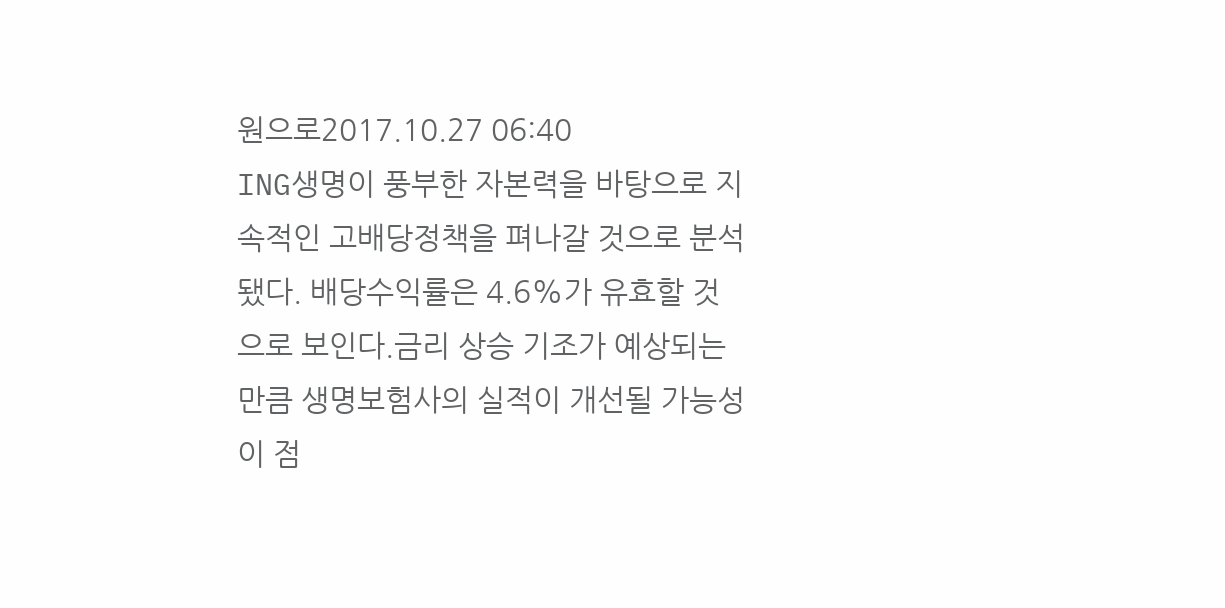원으로2017.10.27 06:40
ING생명이 풍부한 자본력을 바탕으로 지속적인 고배당정책을 펴나갈 것으로 분석됐다. 배당수익률은 4.6%가 유효할 것으로 보인다.금리 상승 기조가 예상되는 만큼 생명보험사의 실적이 개선될 가능성이 점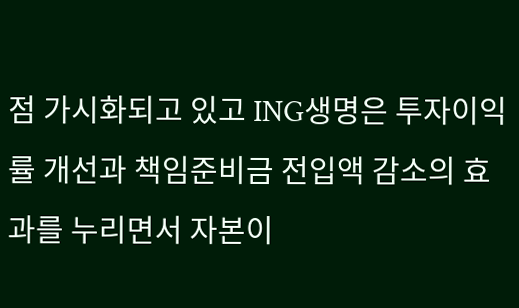점 가시화되고 있고 ING생명은 투자이익률 개선과 책임준비금 전입액 감소의 효과를 누리면서 자본이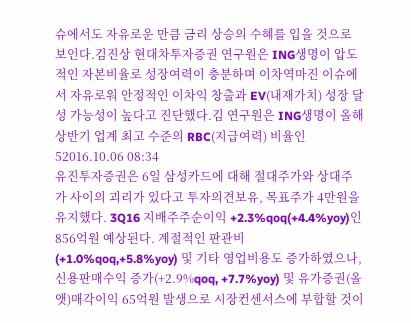슈에서도 자유로운 만큼 금리 상승의 수혜를 입을 것으로 보인다.김진상 현대차투자증권 연구원은 ING생명이 압도적인 자본비율로 성장여력이 충분하며 이차역마진 이슈에서 자유로워 안정적인 이차익 창출과 EV(내재가치) 성장 달성 가능성이 높다고 진단했다.김 연구원은 ING생명이 올해 상반기 업계 최고 수준의 RBC(지급여력) 비율인 52016.10.06 08:34
유진투자증권은 6일 삼성카드에 대해 절대주가와 상대주가 사이의 괴리가 있다고 투자의견보유, 목표주가 4만원을 유지했다. 3Q16 지배주주순이익 +2.3%qoq(+4.4%yoy)인 856억원 예상된다. 계절적인 판관비(+1.0%qoq,+5.8%yoy) 및 기타 영업비용도 증가하였으나, 신용판매수익 증가(+2.9%qoq, +7.7%yoy) 및 유가증권(올앳)매각이익 65억원 발생으로 시장컨센서스에 부합할 것이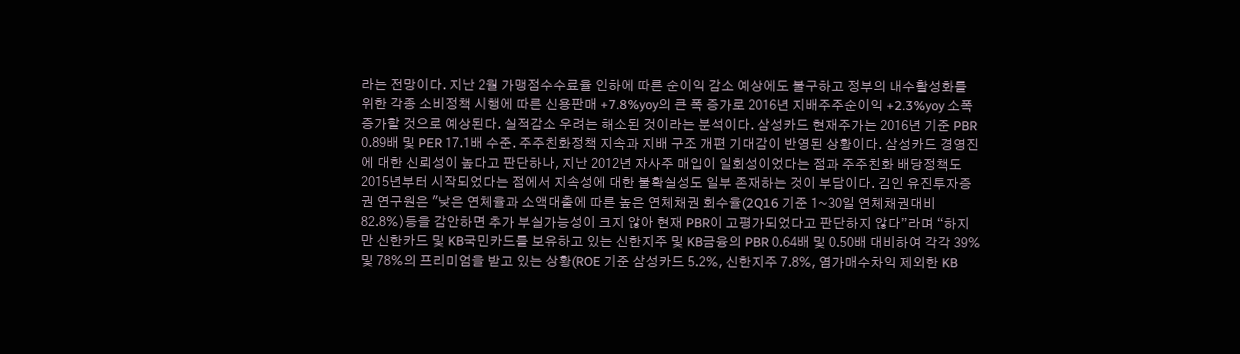라는 전망이다. 지난 2월 가맹점수수료율 인하에 따른 순이익 감소 예상에도 불구하고 정부의 내수활성화를 위한 각종 소비정책 시행에 따른 신용판매 +7.8%yoy의 큰 폭 증가로 2016년 지배주주순이익 +2.3%yoy 소폭 증가할 것으로 예상된다. 실적감소 우려는 해소된 것이라는 분석이다. 삼성카드 현재주가는 2016년 기준 PBR 0.89배 및 PER 17.1배 수준. 주주친화정책 지속과 지배 구조 개편 기대감이 반영된 상황이다. 삼성카드 경영진에 대한 신뢰성이 높다고 판단하나, 지난 2012년 자사주 매입이 일회성이었다는 점과 주주친화 배당정책도 2015년부터 시작되었다는 점에서 지속성에 대한 불확실성도 일부 존재하는 것이 부담이다. 김인 유진투자증권 연구원은 "낮은 연체율과 소액대출에 따른 높은 연체채권 회수율(2Q16 기준 1~30일 연체채권대비 82.8%)등을 감안하면 추가 부실가능성이 크지 않아 현재 PBR이 고평가되었다고 판단하지 않다”라며 “하지만 신한카드 및 KB국민카드를 보유하고 있는 신한지주 및 KB금융의 PBR 0.64배 및 0.50배 대비하여 각각 39% 및 78%의 프리미엄을 받고 있는 상황(ROE 기준 삼성카드 5.2%, 신한지주 7.8%, 염가매수차익 제외한 KB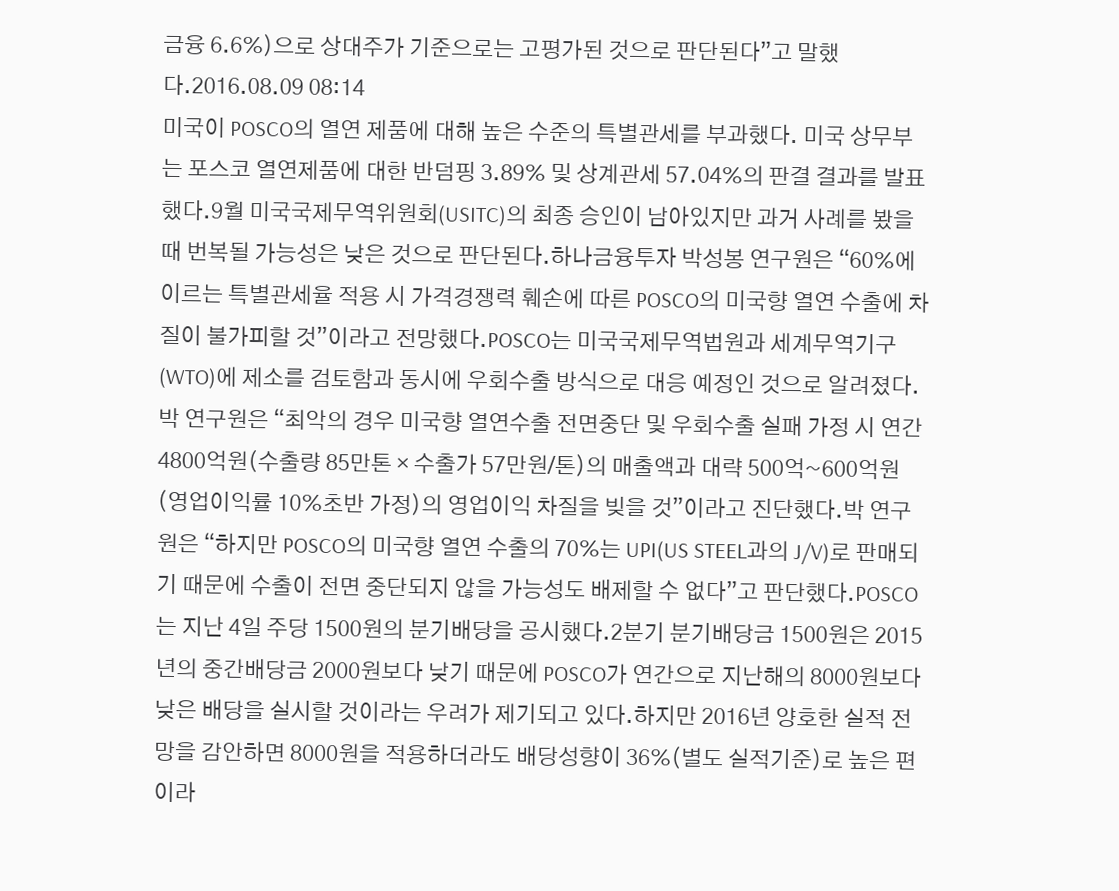금융 6.6%)으로 상대주가 기준으로는 고평가된 것으로 판단된다”고 말했다.2016.08.09 08:14
미국이 POSCO의 열연 제품에 대해 높은 수준의 특별관세를 부과했다. 미국 상무부는 포스코 열연제품에 대한 반덤핑 3.89% 및 상계관세 57.04%의 판결 결과를 발표했다.9월 미국국제무역위원회(USITC)의 최종 승인이 남아있지만 과거 사례를 봤을 때 번복될 가능성은 낮은 것으로 판단된다.하나금융투자 박성봉 연구원은 “60%에 이르는 특별관세율 적용 시 가격경쟁력 훼손에 따른 POSCO의 미국향 열연 수출에 차질이 불가피할 것”이라고 전망했다.POSCO는 미국국제무역법원과 세계무역기구(WTO)에 제소를 검토함과 동시에 우회수출 방식으로 대응 예정인 것으로 알려졌다.박 연구원은 “최악의 경우 미국향 열연수출 전면중단 및 우회수출 실패 가정 시 연간 4800억원(수출량 85만톤 × 수출가 57만원/톤)의 매출액과 대략 500억~600억원(영업이익률 10%초반 가정)의 영업이익 차질을 빚을 것”이라고 진단했다.박 연구원은 “하지만 POSCO의 미국향 열연 수출의 70%는 UPI(US STEEL과의 J/V)로 판매되기 때문에 수출이 전면 중단되지 않을 가능성도 배제할 수 없다”고 판단했다.POSCO는 지난 4일 주당 1500원의 분기배당을 공시했다.2분기 분기배당금 1500원은 2015년의 중간배당금 2000원보다 낮기 때문에 POSCO가 연간으로 지난해의 8000원보다 낮은 배당을 실시할 것이라는 우려가 제기되고 있다.하지만 2016년 양호한 실적 전망을 감안하면 8000원을 적용하더라도 배당성향이 36%(별도 실적기준)로 높은 편이라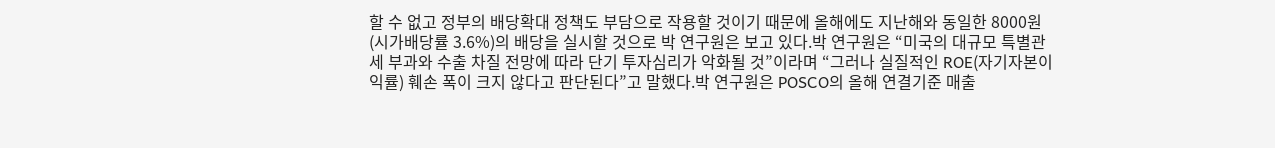할 수 없고 정부의 배당확대 정책도 부담으로 작용할 것이기 때문에 올해에도 지난해와 동일한 8000원(시가배당률 3.6%)의 배당을 실시할 것으로 박 연구원은 보고 있다.박 연구원은 “미국의 대규모 특별관세 부과와 수출 차질 전망에 따라 단기 투자심리가 악화될 것”이라며 “그러나 실질적인 ROE(자기자본이익률) 훼손 폭이 크지 않다고 판단된다”고 말했다.박 연구원은 POSCO의 올해 연결기준 매출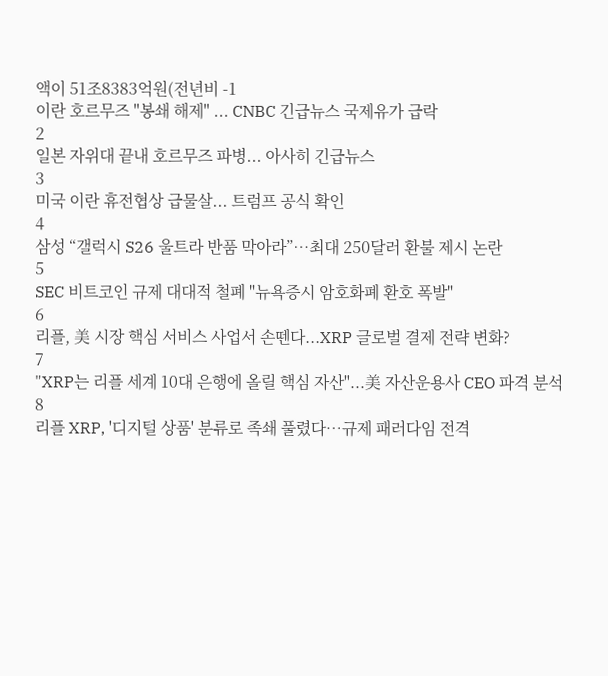액이 51조8383억원(전년비 -1
이란 호르무즈 "봉쇄 해제" ... CNBC 긴급뉴스 국제유가 급락
2
일본 자위대 끝내 호르무즈 파병... 아사히 긴급뉴스
3
미국 이란 휴전협상 급물살... 트럼프 공식 확인
4
삼성 “갤럭시 S26 울트라 반품 막아라”…최대 250달러 환불 제시 논란
5
SEC 비트코인 규제 대대적 철폐 "뉴욕증시 암호화폐 환호 폭발"
6
리플, 美 시장 핵심 서비스 사업서 손뗀다...XRP 글로벌 결제 전략 변화?
7
"XRP는 리플 세계 10대 은행에 올릴 핵심 자산"...美 자산운용사 CEO 파격 분석
8
리플 XRP, '디지털 상품' 분류로 족쇄 풀렸다…규제 패러다임 전격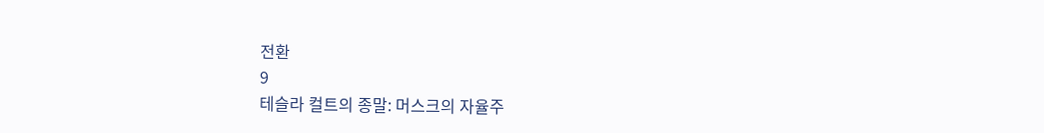전환
9
테슬라 컬트의 종말: 머스크의 자율주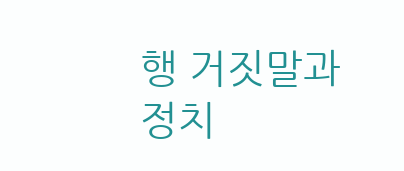행 거짓말과 정치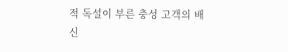적 독설이 부른 충성 고객의 배신